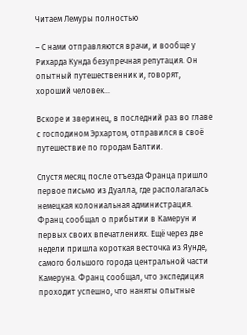Читаем Лемуры полностью

– С нами отправляются врачи, и вообще у Рихарда Кунда безупречная репутация. Он опытный путешественник и, говорят, хороший человек…

Вскоре и зверинец, в последний раз во главе с господином Эрхартом, отправился в своё путешествие по городам Балтии.

Спустя месяц после отъезда Франца пришло первое письмо из Дуалла, где располагалась немецкая колониальная администрация. Франц сообщал о прибытии в Камерун и первых своих впечатлениях. Ещё через две недели пришла короткая весточка из Яунде, самого большого города центральной части Камеруна. Франц сообщал, что экспедиция проходит успешно, что наняты опытные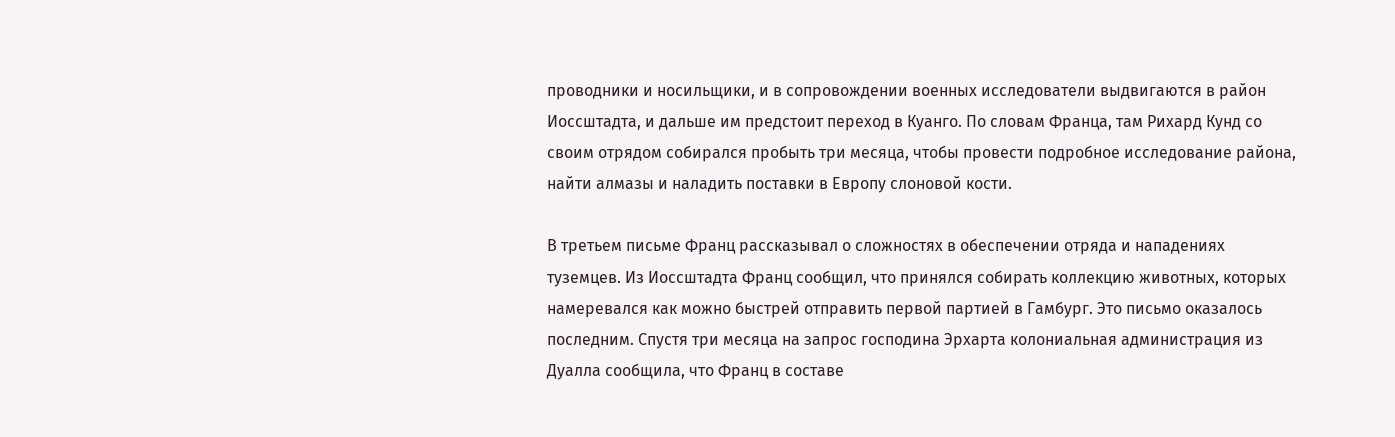проводники и носильщики, и в сопровождении военных исследователи выдвигаются в район Иоссштадта, и дальше им предстоит переход в Куанго. По словам Франца, там Рихард Кунд со своим отрядом собирался пробыть три месяца, чтобы провести подробное исследование района, найти алмазы и наладить поставки в Европу слоновой кости.

В третьем письме Франц рассказывал о сложностях в обеспечении отряда и нападениях туземцев. Из Иоссштадта Франц сообщил, что принялся собирать коллекцию животных, которых намеревался как можно быстрей отправить первой партией в Гамбург. Это письмо оказалось последним. Спустя три месяца на запрос господина Эрхарта колониальная администрация из Дуалла сообщила, что Франц в составе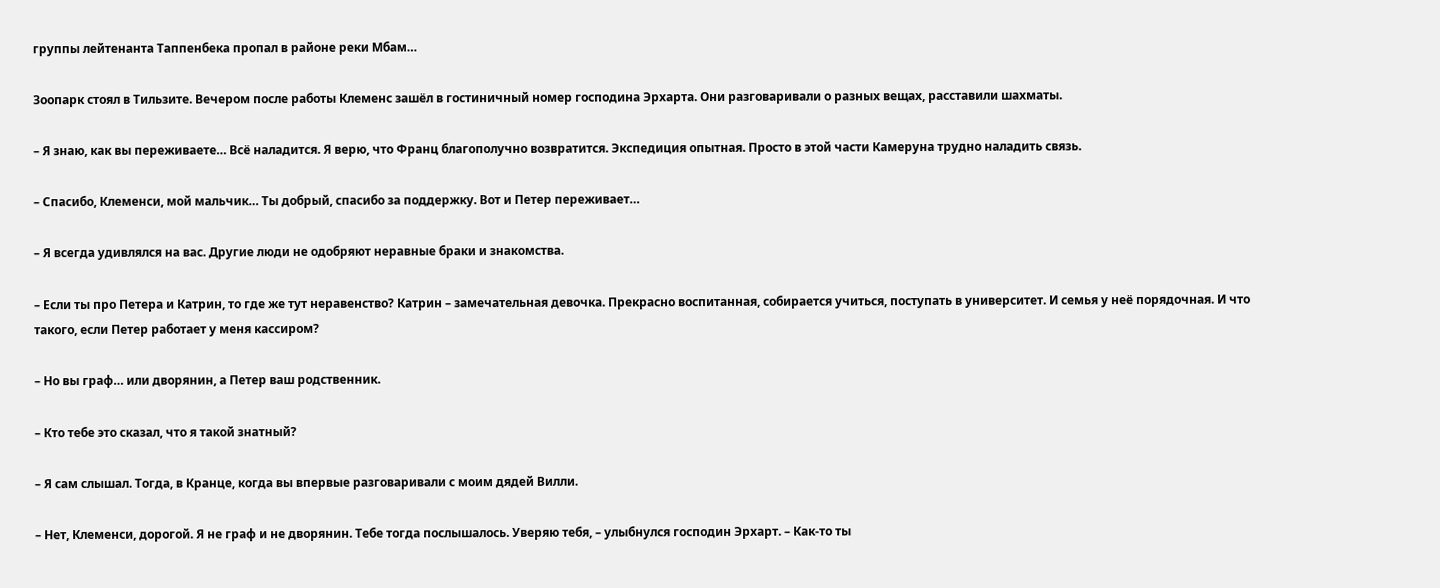группы лейтенанта Таппенбека пропал в районе реки Мбам…

Зоопарк стоял в Тильзите. Вечером после работы Клеменс зашёл в гостиничный номер господина Эрхарта. Они разговаривали о разных вещах, расставили шахматы.

– Я знаю, как вы переживаете… Всё наладится. Я верю, что Франц благополучно возвратится. Экспедиция опытная. Просто в этой части Камеруна трудно наладить связь.

– Спасибо, Клеменси, мой мальчик… Ты добрый, спасибо за поддержку. Вот и Петер переживает…

– Я всегда удивлялся на вас. Другие люди не одобряют неравные браки и знакомства.

– Если ты про Петера и Катрин, то где же тут неравенство? Катрин – замечательная девочка. Прекрасно воспитанная, собирается учиться, поступать в университет. И семья у неё порядочная. И что такого, если Петер работает у меня кассиром?

– Но вы граф… или дворянин, а Петер ваш родственник.

– Кто тебе это сказал, что я такой знатный?

– Я сам слышал. Тогда, в Кранце, когда вы впервые разговаривали с моим дядей Вилли.

– Нет, Клеменси, дорогой. Я не граф и не дворянин. Тебе тогда послышалось. Уверяю тебя, – улыбнулся господин Эрхарт. – Как-то ты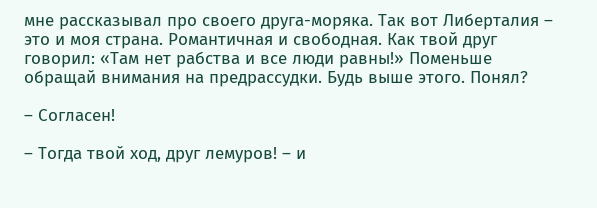мне рассказывал про своего друга-моряка. Так вот Либерталия – это и моя страна. Романтичная и свободная. Как твой друг говорил: «Там нет рабства и все люди равны!» Поменьше обращай внимания на предрассудки. Будь выше этого. Понял?

– Согласен!

– Тогда твой ход, друг лемуров! – и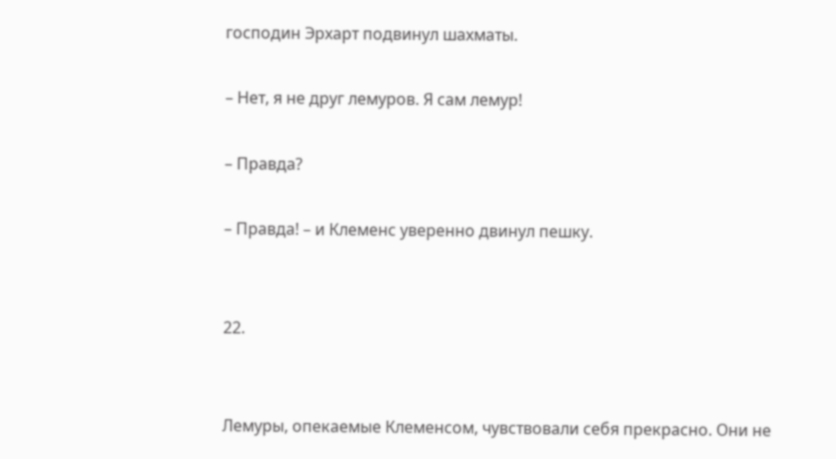господин Эрхарт подвинул шахматы.

– Нет, я не друг лемуров. Я сам лемур!

– Правда?

– Правда! – и Клеменс уверенно двинул пешку.


22.


Лемуры, опекаемые Клеменсом, чувствовали себя прекрасно. Они не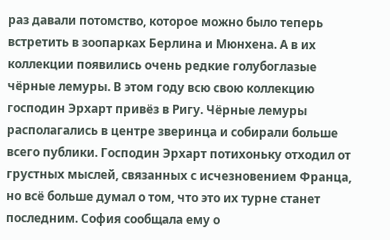раз давали потомство, которое можно было теперь встретить в зоопарках Берлина и Мюнхена. А в их коллекции появились очень редкие голубоглазые чёрные лемуры. В этом году всю свою коллекцию господин Эрхарт привёз в Ригу. Чёрные лемуры располагались в центре зверинца и собирали больше всего публики. Господин Эрхарт потихоньку отходил от грустных мыслей, связанных с исчезновением Франца, но всё больше думал о том, что это их турне станет последним. София сообщала ему о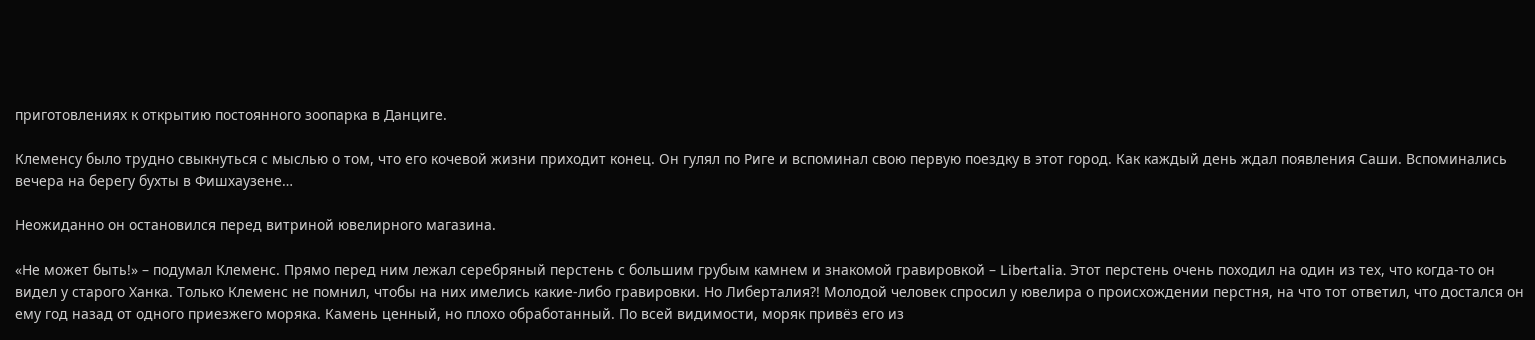приготовлениях к открытию постоянного зоопарка в Данциге.

Клеменсу было трудно свыкнуться с мыслью о том, что его кочевой жизни приходит конец. Он гулял по Риге и вспоминал свою первую поездку в этот город. Как каждый день ждал появления Саши. Вспоминались вечера на берегу бухты в Фишхаузене…

Неожиданно он остановился перед витриной ювелирного магазина.

«Не может быть!» – подумал Клеменс. Прямо перед ним лежал серебряный перстень с большим грубым камнем и знакомой гравировкой – Libertalia. Этот перстень очень походил на один из тех, что когда-то он видел у старого Ханка. Только Клеменс не помнил, чтобы на них имелись какие-либо гравировки. Но Либерталия?! Молодой человек спросил у ювелира о происхождении перстня, на что тот ответил, что достался он ему год назад от одного приезжего моряка. Камень ценный, но плохо обработанный. По всей видимости, моряк привёз его из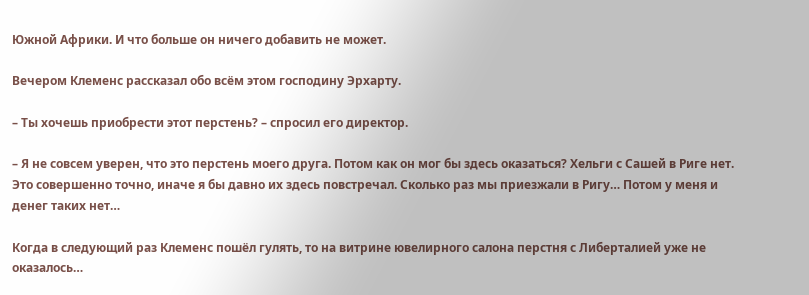Южной Африки. И что больше он ничего добавить не может.

Вечером Клеменс рассказал обо всём этом господину Эрхарту.

– Ты хочешь приобрести этот перстень? – спросил его директор.

– Я не совсем уверен, что это перстень моего друга. Потом как он мог бы здесь оказаться? Хельги с Сашей в Риге нет. Это совершенно точно, иначе я бы давно их здесь повстречал. Сколько раз мы приезжали в Ригу… Потом у меня и денег таких нет…

Когда в следующий раз Клеменс пошёл гулять, то на витрине ювелирного салона перстня с Либерталией уже не оказалось…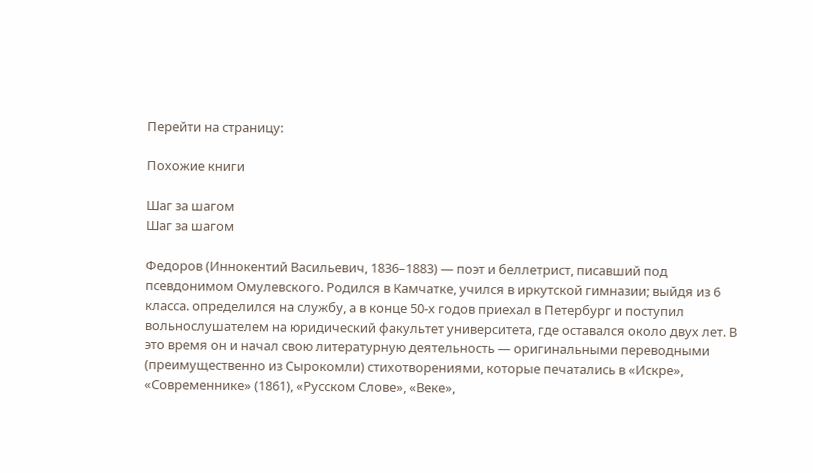Перейти на страницу:

Похожие книги

Шаг за шагом
Шаг за шагом

Федоров (Иннокентий Васильевич, 1836–1883) — поэт и беллетрист, писавший под псевдонимом Омулевского. Родился в Камчатке, учился в иркутской гимназии; выйдя из 6 класса. определился на службу, а в конце 50-х годов приехал в Петербург и поступил вольнослушателем на юридический факультет университета, где оставался около двух лет. В это время он и начал свою литературную деятельность — оригинальными переводными (преимущественно из Сырокомли) стихотворениями, которые печатались в «Искре», «Современнике» (1861), «Русском Слове», «Веке»,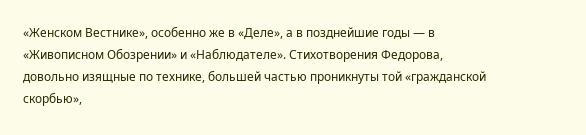«Женском Вестнике», особенно же в «Деле», а в позднейшие годы — в «Живописном Обозрении» и «Наблюдателе». Стихотворения Федорова, довольно изящные по технике, большей частью проникнуты той «гражданской скорбью»,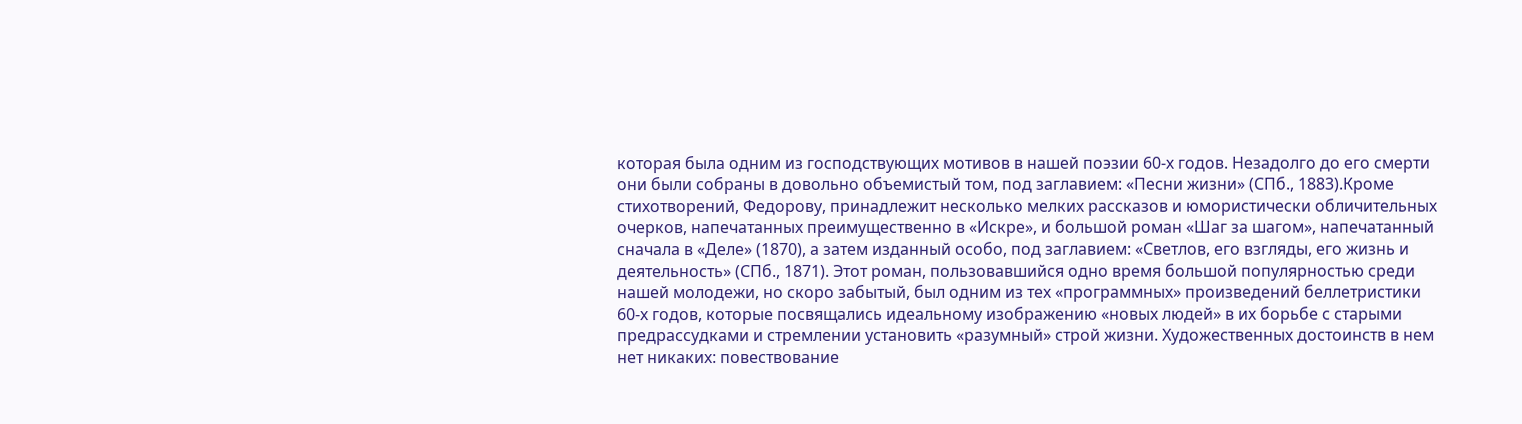которая была одним из господствующих мотивов в нашей поэзии 60-х годов. Незадолго до его смерти они были собраны в довольно объемистый том, под заглавием: «Песни жизни» (СПб., 1883).Кроме стихотворений, Федорову, принадлежит несколько мелких рассказов и юмористически обличительных очерков, напечатанных преимущественно в «Искре», и большой роман «Шаг за шагом», напечатанный сначала в «Деле» (1870), а затем изданный особо, под заглавием: «Светлов, его взгляды, его жизнь и деятельность» (СПб., 1871). Этот роман, пользовавшийся одно время большой популярностью среди нашей молодежи, но скоро забытый, был одним из тех «программных» произведений беллетристики 60-х годов, которые посвящались идеальному изображению «новых людей» в их борьбе с старыми предрассудками и стремлении установить «разумный» строй жизни. Художественных достоинств в нем нет никаких: повествование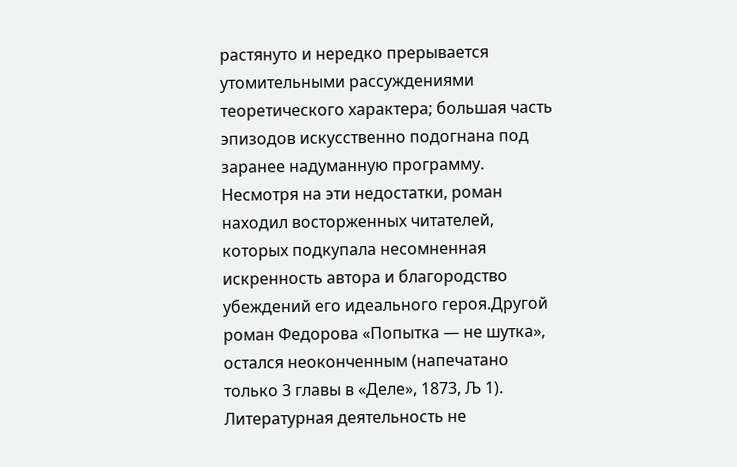растянуто и нередко прерывается утомительными рассуждениями теоретического характера; большая часть эпизодов искусственно подогнана под заранее надуманную программу. Несмотря на эти недостатки, роман находил восторженных читателей, которых подкупала несомненная искренность автора и благородство убеждений его идеального героя.Другой роман Федорова «Попытка — не шутка», остался неоконченным (напечатано только 3 главы в «Деле», 1873, Љ 1). Литературная деятельность не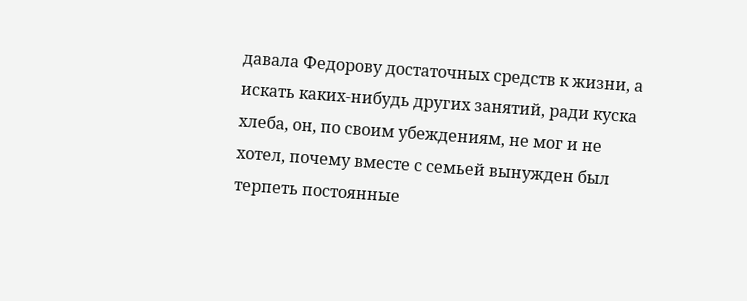давала Федорову достаточных средств к жизни, а искать каких-нибудь других занятий, ради куска хлеба, он, по своим убеждениям, не мог и не хотел, почему вместе с семьей вынужден был терпеть постоянные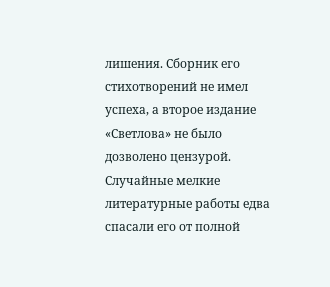лишения. Сборник его стихотворений не имел успеха, а второе издание «Светлова» не было дозволено цензурой. Случайные мелкие литературные работы едва спасали его от полной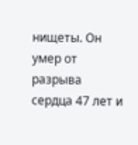нищеты. Он умер от разрыва сердца 47 лет и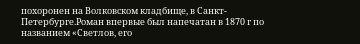похоронен на Волковском кладбище, в Санкт-Петербурге.Роман впервые был напечатан в 1870 г по названием «Светлов, его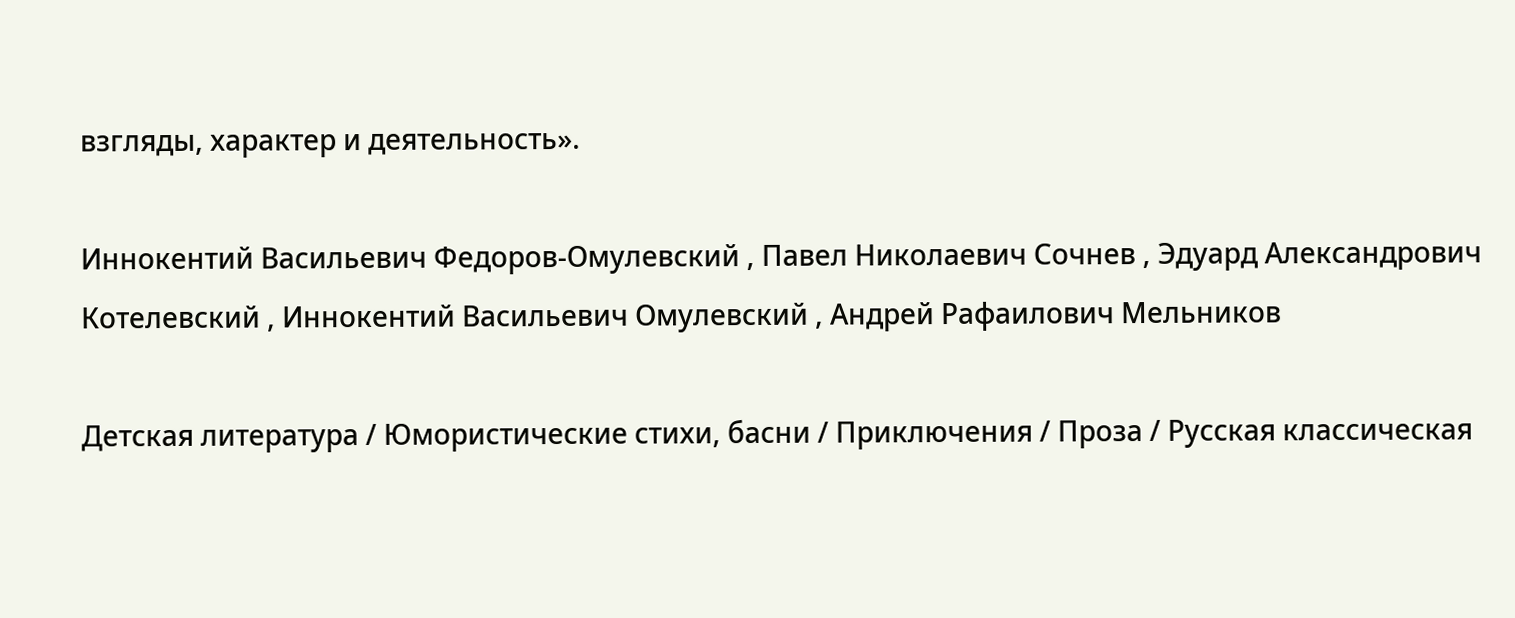взгляды, характер и деятельность».

Иннокентий Васильевич Федоров-Омулевский , Павел Николаевич Сочнев , Эдуард Александрович Котелевский , Иннокентий Васильевич Омулевский , Андрей Рафаилович Мельников

Детская литература / Юмористические стихи, басни / Приключения / Проза / Русская классическая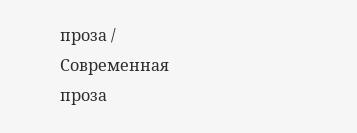проза / Современная проза